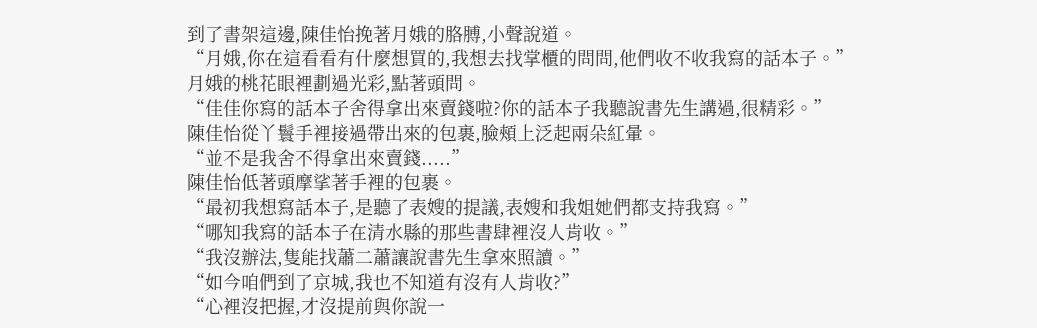到了書架這邊,陳佳怡挽著月娥的胳膊,小聲說道。
“月娥,你在這看看有什麼想買的,我想去找掌櫃的問問,他們收不收我寫的話本子。”
月娥的桃花眼裡劃過光彩,點著頭問。
“佳佳你寫的話本子舍得拿出來賣錢啦?你的話本子我聽說書先生講過,很精彩。”
陳佳怡從丫鬟手裡接過帶出來的包裹,臉頰上泛起兩朵紅暈。
“並不是我舍不得拿出來賣錢.....”
陳佳怡低著頭摩挲著手裡的包裹。
“最初我想寫話本子,是聽了表嫂的提議,表嫂和我姐她們都支持我寫。”
“哪知我寫的話本子在清水縣的那些書肆裡沒人肯收。”
“我沒辦法,隻能找蕭二蕭讓說書先生拿來照讀。”
“如今咱們到了京城,我也不知道有沒有人肯收?”
“心裡沒把握,才沒提前與你說一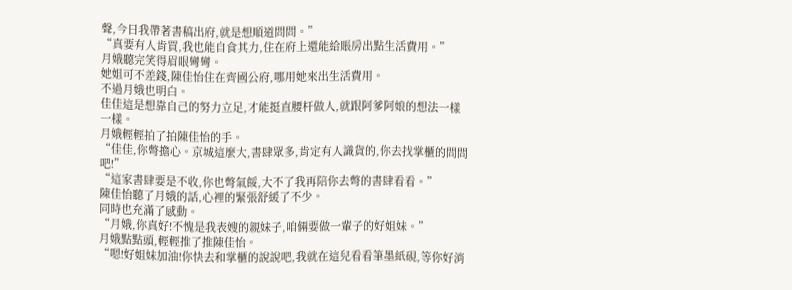聲,今日我帶著書稿出府,就是想順道問問。”
“真要有人肯買,我也能自食其力,住在府上還能給賬房出點生活費用。”
月娥聽完笑得眉眼彎彎。
她姐可不差錢,陳佳怡住在齊國公府,哪用她來出生活費用。
不過月娥也明白。
佳佳這是想靠自己的努力立足,才能挺直腰杆做人,就跟阿爹阿娘的想法一樣一樣。
月娥輕輕拍了拍陳佳怡的手。
“佳佳,你彆擔心。京城這麼大,書肆眾多,肯定有人識貨的,你去找掌櫃的問問吧!”
“這家書肆要是不收,你也彆氣餒,大不了我再陪你去彆的書肆看看。”
陳佳怡聽了月娥的話,心裡的緊張舒緩了不少。
同時也充滿了感動。
“月娥,你真好!不愧是我表嫂的親妹子,咱倆要做一輩子的好姐妹。”
月娥點點頭,輕輕推了推陳佳怡。
“嗯!好姐妹加油!你快去和掌櫃的說說吧,我就在這兒看看筆墨紙硯,等你好消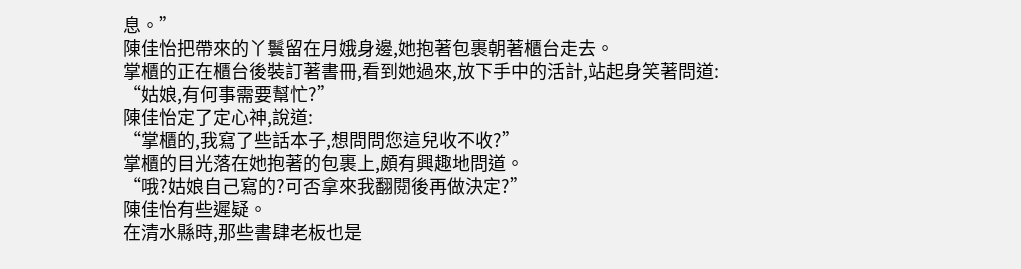息。”
陳佳怡把帶來的丫鬟留在月娥身邊,她抱著包裹朝著櫃台走去。
掌櫃的正在櫃台後裝訂著書冊,看到她過來,放下手中的活計,站起身笑著問道:
“姑娘,有何事需要幫忙?”
陳佳怡定了定心神,說道:
“掌櫃的,我寫了些話本子,想問問您這兒收不收?”
掌櫃的目光落在她抱著的包裹上,頗有興趣地問道。
“哦?姑娘自己寫的?可否拿來我翻閱後再做決定?”
陳佳怡有些遲疑。
在清水縣時,那些書肆老板也是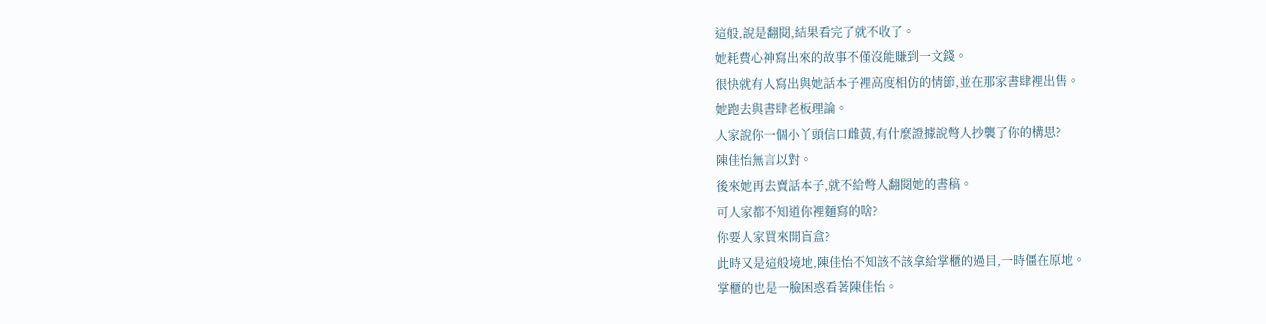這般,說是翻閱,結果看完了就不收了。
她耗費心神寫出來的故事不僅沒能賺到一文錢。
很快就有人寫出與她話本子裡高度相仿的情節,並在那家書肆裡出售。
她跑去與書肆老板理論。
人家說你一個小丫頭信口雌黃,有什麼證據說彆人抄襲了你的構思?
陳佳怡無言以對。
後來她再去賣話本子,就不給彆人翻閱她的書稿。
可人家都不知道你裡麵寫的啥?
你要人家買來開盲盒?
此時又是這般境地,陳佳怡不知該不該拿給掌櫃的過目,一時僵在原地。
掌櫃的也是一臉困惑看著陳佳怡。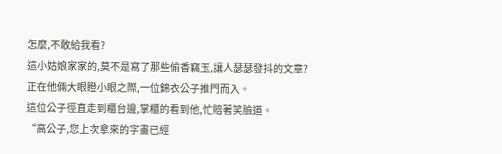怎麼,不敢給我看?
這小姑娘家家的,莫不是寫了那些偷香竊玉,讓人瑟瑟發抖的文章?
正在他倆大眼瞪小眼之際,一位錦衣公子推門而入。
這位公子徑直走到櫃台邊,掌櫃的看到他,忙賠著笑臉道。
“高公子,您上次拿來的字畫已經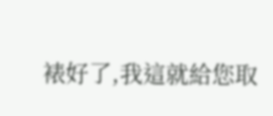裱好了,我這就給您取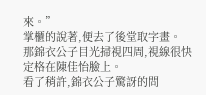來。”
掌櫃的說著,便去了後堂取字畫。
那錦衣公子目光掃視四周,視線很快定格在陳佳怡臉上。
看了稍許,錦衣公子驚訝的問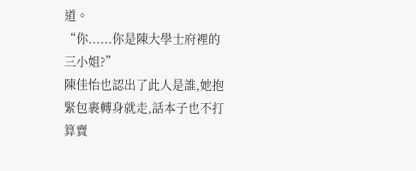道。
“你......你是陳大學士府裡的三小姐?”
陳佳怡也認出了此人是誰,她抱緊包裹轉身就走,話本子也不打算賣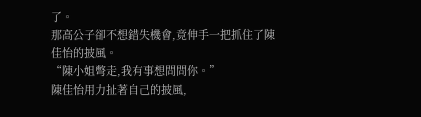了。
那高公子卻不想錯失機會,竟伸手一把抓住了陳佳怡的披風。
“陳小姐彆走,我有事想問問你。”
陳佳怡用力扯著自己的披風,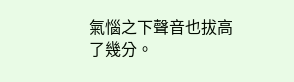氣惱之下聲音也拔高了幾分。